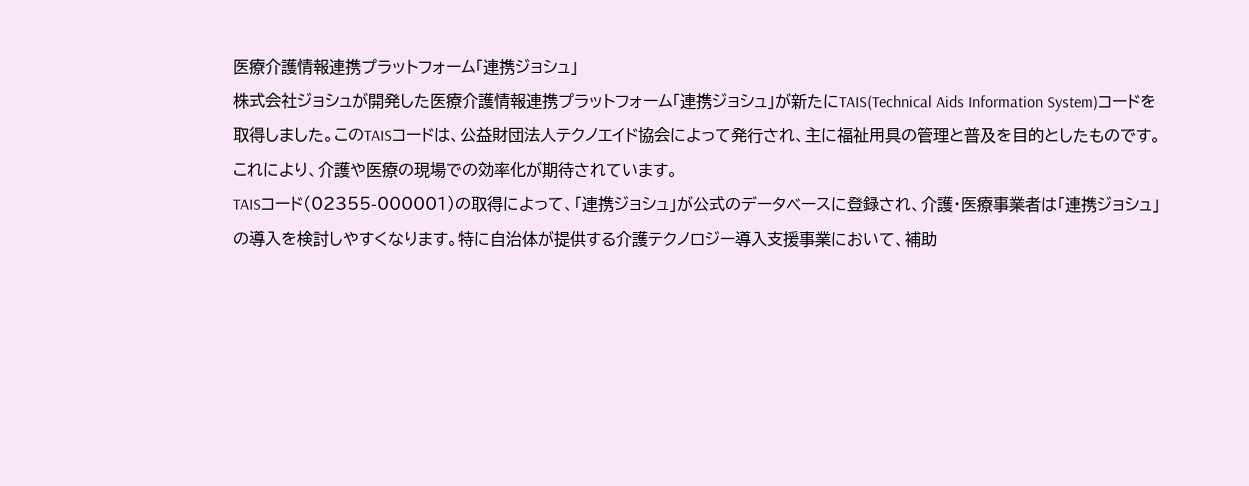医療介護情報連携プラットフォーム「連携ジョシュ」
株式会社ジョシュが開発した医療介護情報連携プラットフォーム「連携ジョシュ」が新たにTAIS(Technical Aids Information System)コードを取得しました。このTAISコードは、公益財団法人テクノエイド協会によって発行され、主に福祉用具の管理と普及を目的としたものです。これにより、介護や医療の現場での効率化が期待されています。
TAISコード(02355-000001)の取得によって、「連携ジョシュ」が公式のデータベースに登録され、介護・医療事業者は「連携ジョシュ」の導入を検討しやすくなります。特に自治体が提供する介護テクノロジー導入支援事業において、補助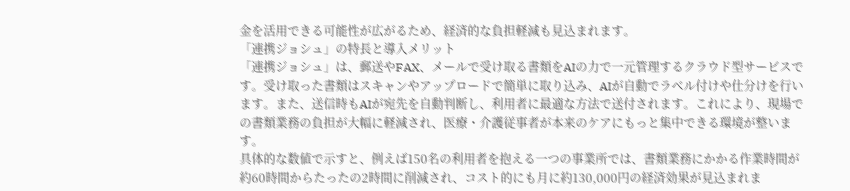金を活用できる可能性が広がるため、経済的な負担軽減も見込まれます。
「連携ジョシュ」の特長と導入メリット
「連携ジョシュ」は、郵送やFAX、メールで受け取る書類をAIの力で一元管理するクラウド型サービスです。受け取った書類はスキャンやアップロードで簡単に取り込み、AIが自動でラベル付けや仕分けを行います。また、送信時もAIが宛先を自動判断し、利用者に最適な方法で送付されます。これにより、現場での書類業務の負担が大幅に軽減され、医療・介護従事者が本来のケアにもっと集中できる環境が整います。
具体的な数値で示すと、例えば150名の利用者を抱える一つの事業所では、書類業務にかかる作業時間が約60時間からたったの2時間に削減され、コスト的にも月に約130,000円の経済効果が見込まれま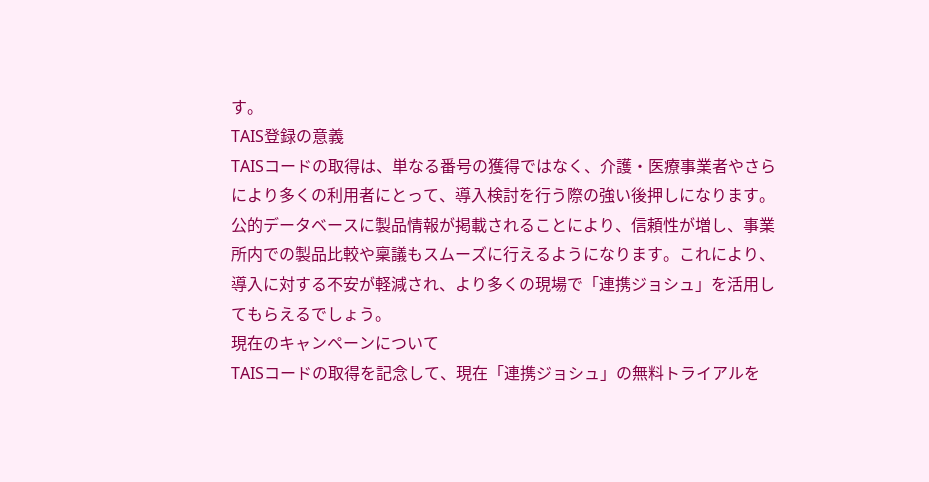す。
TAIS登録の意義
TAISコードの取得は、単なる番号の獲得ではなく、介護・医療事業者やさらにより多くの利用者にとって、導入検討を行う際の強い後押しになります。公的データベースに製品情報が掲載されることにより、信頼性が増し、事業所内での製品比較や稟議もスムーズに行えるようになります。これにより、導入に対する不安が軽減され、より多くの現場で「連携ジョシュ」を活用してもらえるでしょう。
現在のキャンペーンについて
TAISコードの取得を記念して、現在「連携ジョシュ」の無料トライアルを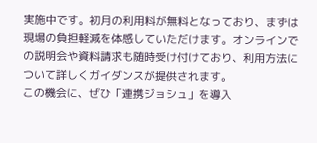実施中です。初月の利用料が無料となっており、まずは現場の負担軽減を体感していただけます。オンラインでの説明会や資料請求も随時受け付けており、利用方法について詳しくガイダンスが提供されます。
この機会に、ぜひ「連携ジョシュ」を導入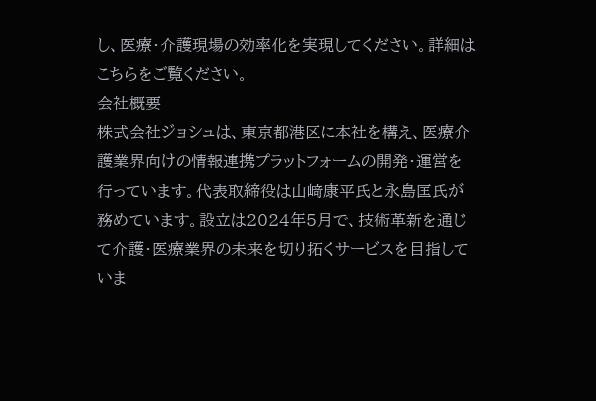し、医療・介護現場の効率化を実現してください。詳細は
こちらをご覧ください。
会社概要
株式会社ジョシュは、東京都港区に本社を構え、医療介護業界向けの情報連携プラットフォームの開発・運営を行っています。代表取締役は山﨑康平氏と永島匡氏が務めています。設立は2024年5月で、技術革新を通じて介護・医療業界の未来を切り拓くサービスを目指していま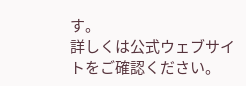す。
詳しくは公式ウェブサイトをご確認ください。